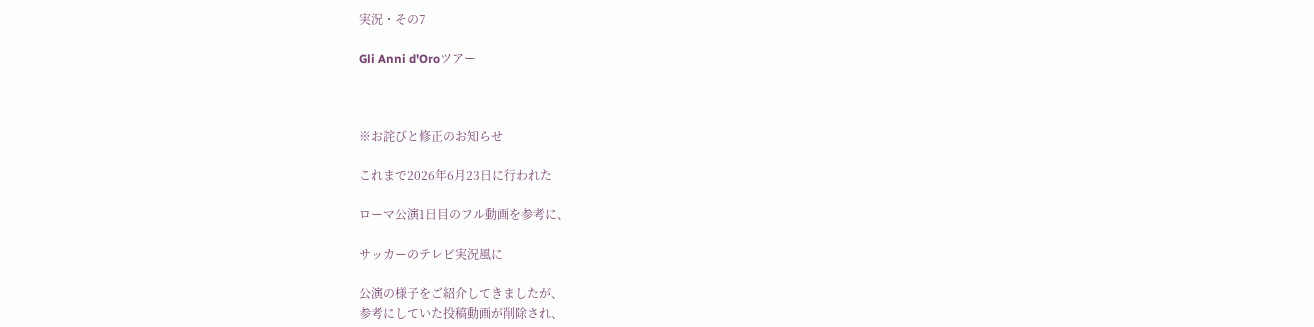実況・その7

Gli Anni d'Oroツアー



※お詫びと修正のお知らせ

これまで2026年6月23日に行われた

ローマ公演1日目のフル動画を参考に、

サッカーのテレビ実況風に

公演の様子をご紹介してきましたが、
参考にしていた投稿動画が削除され、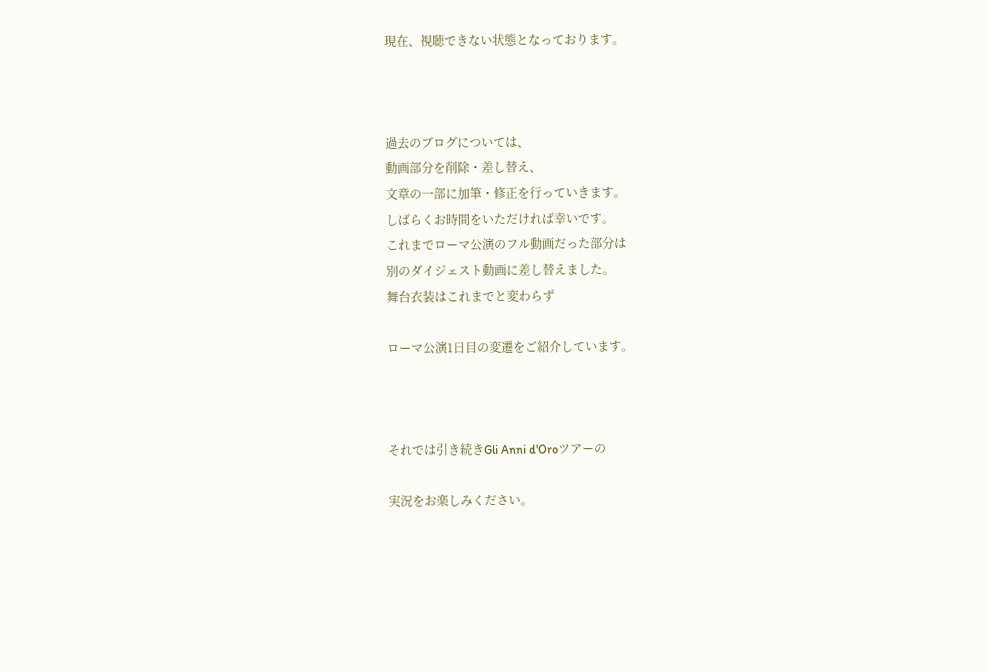現在、視聴できない状態となっております。



過去のブログについては、
動画部分を削除・差し替え、
文章の一部に加筆・修正を行っていきます。
しばらくお時間をいただければ幸いです。
これまでローマ公演のフル動画だった部分は
別のダイジェスト動画に差し替えました。
舞台衣装はこれまでと変わらず

ローマ公演1日目の変遷をご紹介しています。



それでは引き続きGli Anni d'Oroツアーの

実況をお楽しみください。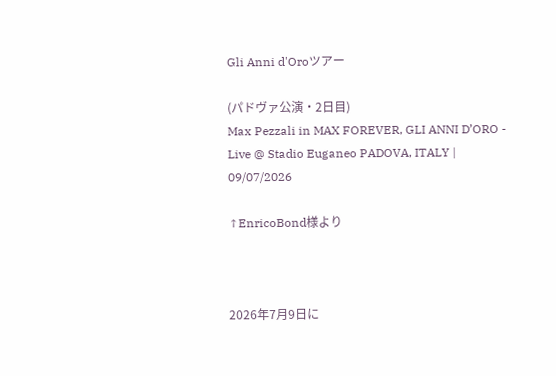Gli Anni d'Oroツアー

(パドヴァ公演・2日目)
Max Pezzali in MAX FOREVER, GLI ANNI D’ORO - Live @ Stadio Euganeo PADOVA, ITALY | 09/07/2026

↑EnricoBond様より



2026年7月9日に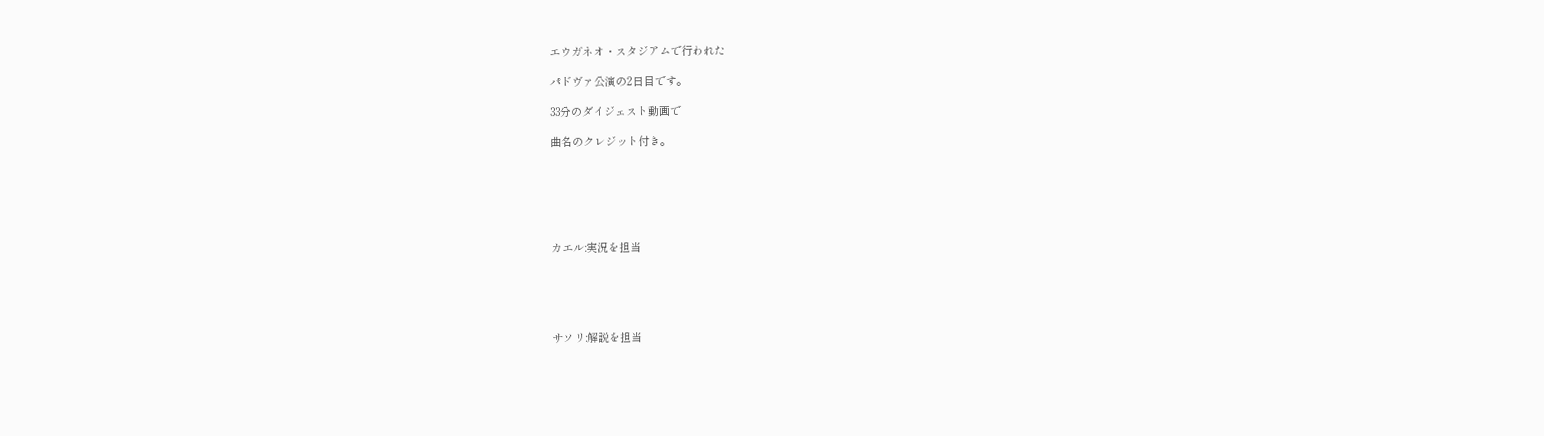エウガネオ・スタジアムで行われた

パドヴァ公演の2日目です。

33分のダイジェスト動画で

曲名のクレジット付き。






カエル:実況を担当





サソリ:解説を担当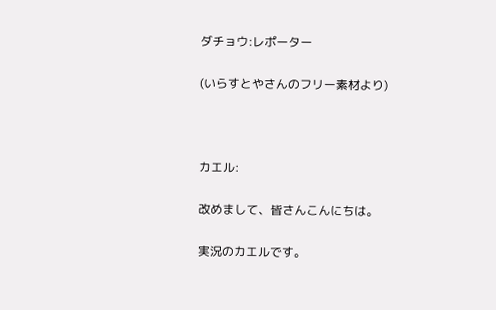ダチョウ:レポーター

(いらすとやさんのフリー素材より)



カエル:

改めまして、皆さんこんにちは。

実況のカエルです。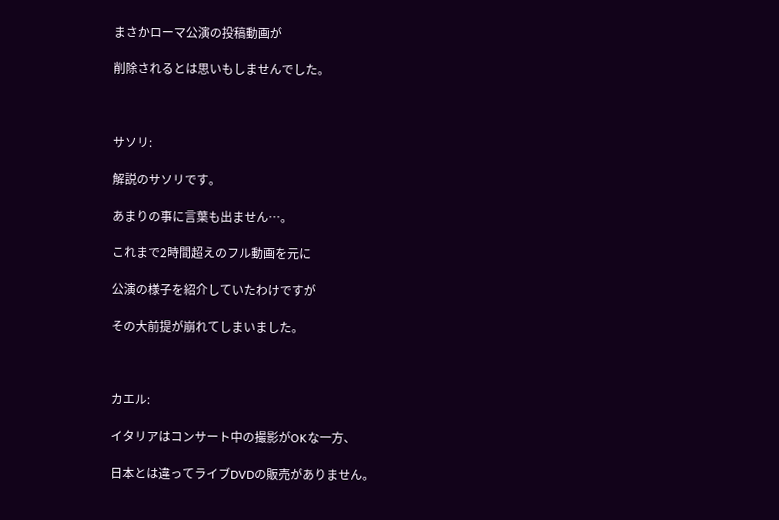まさかローマ公演の投稿動画が

削除されるとは思いもしませんでした。



サソリ:

解説のサソリです。

あまりの事に言葉も出ません…。

これまで2時間超えのフル動画を元に

公演の様子を紹介していたわけですが

その大前提が崩れてしまいました。



カエル:

イタリアはコンサート中の撮影がOKな一方、

日本とは違ってライブDVDの販売がありません。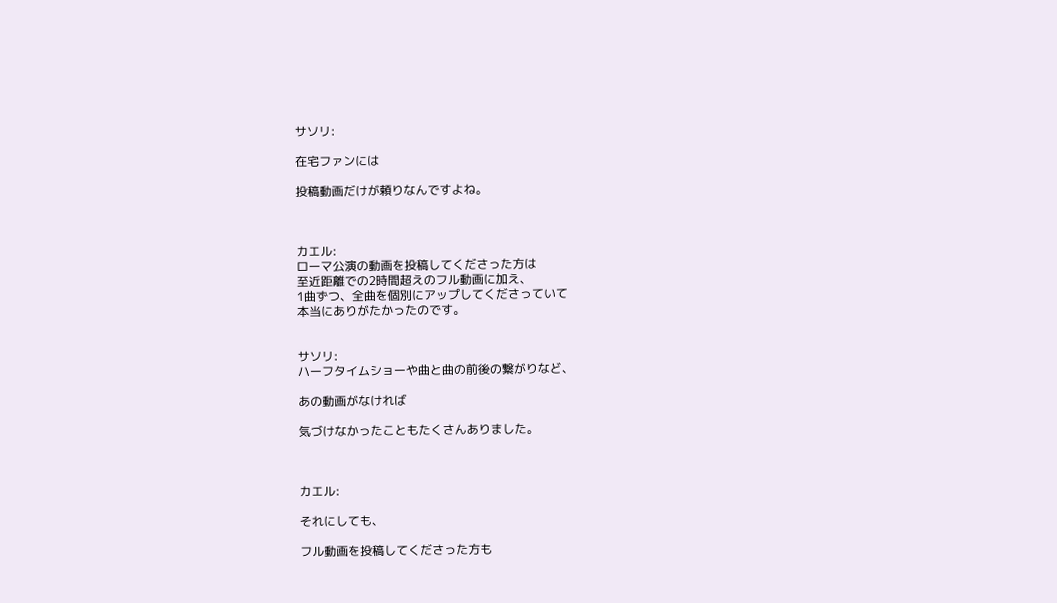サソリ:

在宅ファンには

投稿動画だけが頼りなんですよね。



カエル:
ローマ公演の動画を投稿してくださった方は
至近距離での2時間超えのフル動画に加え、
1曲ずつ、全曲を個別にアップしてくださっていて
本当にありがたかったのです。


サソリ:
ハーフタイムショーや曲と曲の前後の繋がりなど、

あの動画がなければ

気づけなかったこともたくさんありました。



カエル:

それにしても、

フル動画を投稿してくださった方も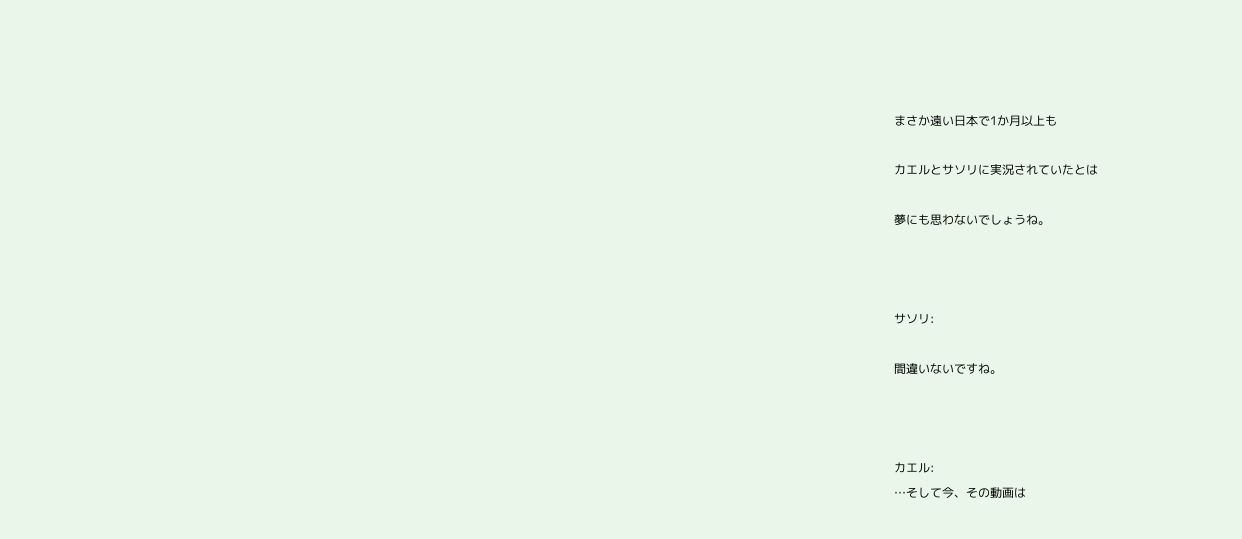まさか遠い日本で1か月以上も

カエルとサソリに実況されていたとは

夢にも思わないでしょうね。



サソリ:

間違いないですね。



カエル:
…そして今、その動画は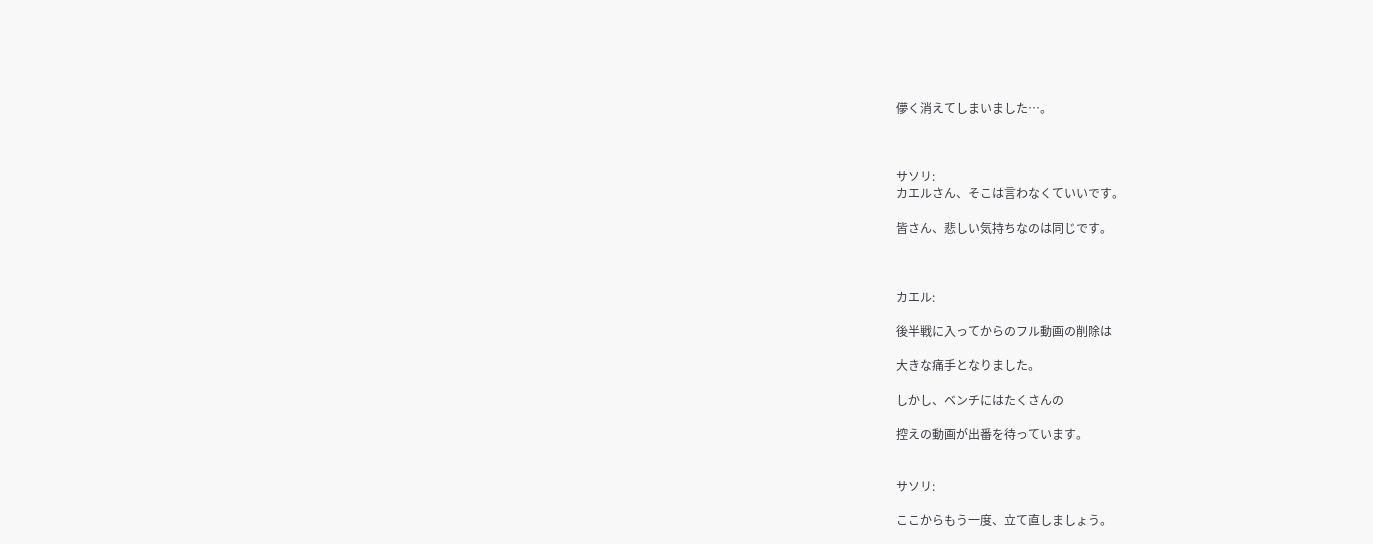儚く消えてしまいました…。



サソリ:
カエルさん、そこは言わなくていいです。

皆さん、悲しい気持ちなのは同じです。



カエル:

後半戦に入ってからのフル動画の削除は

大きな痛手となりました。

しかし、ベンチにはたくさんの

控えの動画が出番を待っています。


サソリ:

ここからもう一度、立て直しましょう。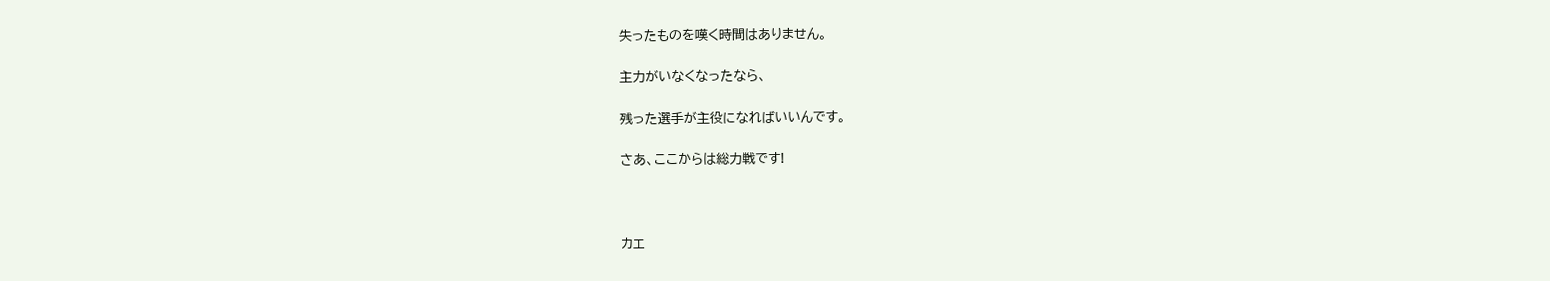失ったものを嘆く時間はありません。

主力がいなくなったなら、

残った選手が主役になればいいんです。

さあ、ここからは総力戦です!



カエ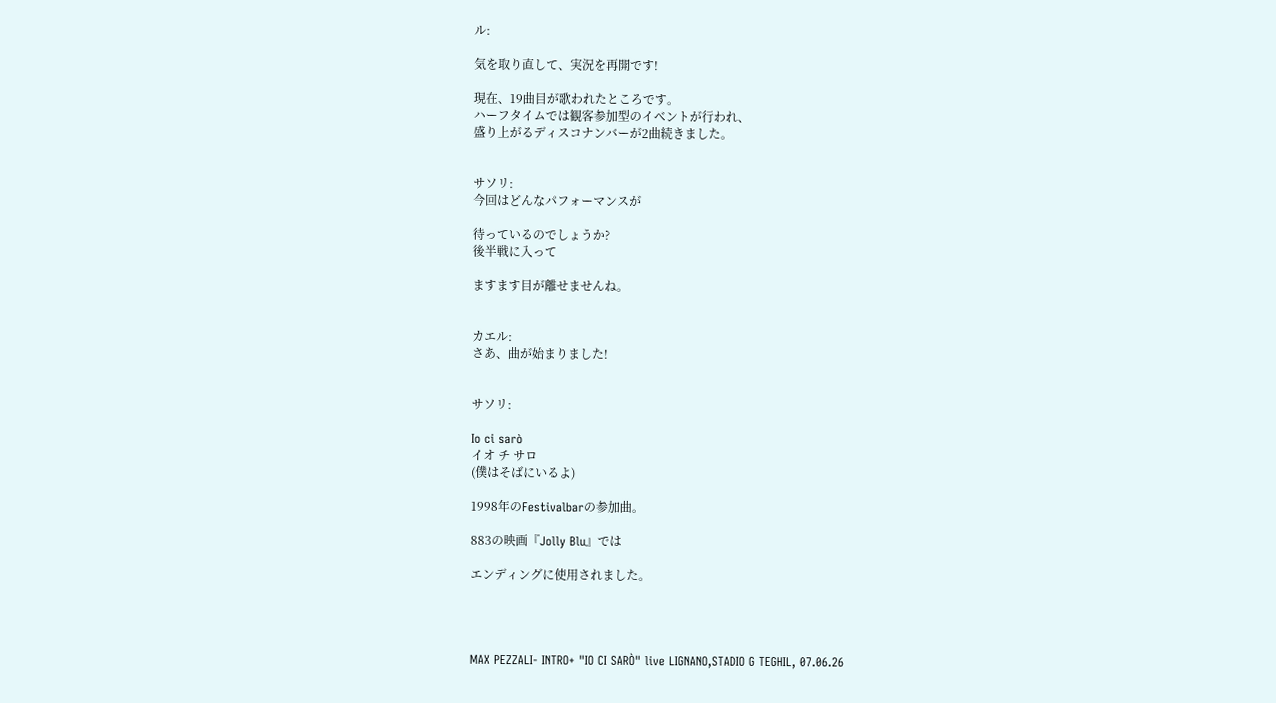ル:

気を取り直して、実況を再開です!

現在、19曲目が歌われたところです。
ハーフタイムでは観客参加型のイベントが行われ、
盛り上がるディスコナンバーが2曲続きました。


サソリ:
今回はどんなパフォーマンスが

待っているのでしょうか?
後半戦に入って

ますます目が離せませんね。


カエル:
さあ、曲が始まりました!


サソリ:

Io ci sarò
イオ チ サロ
(僕はそばにいるよ)

1998年のFestivalbarの参加曲。

883の映画『Jolly Blu』では

エンディングに使用されました。




MAX PEZZALI- INTRO+ "IO CI SARÒ" live LIGNANO,STADIO G TEGHIL, 07.06.26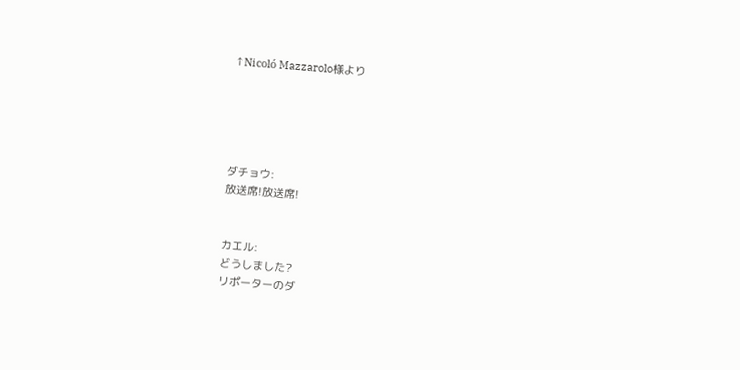↑Nicoló Mazzarolo様より





ダチョウ:
放送席!放送席!


カエル:
どうしました?
リポーターのダ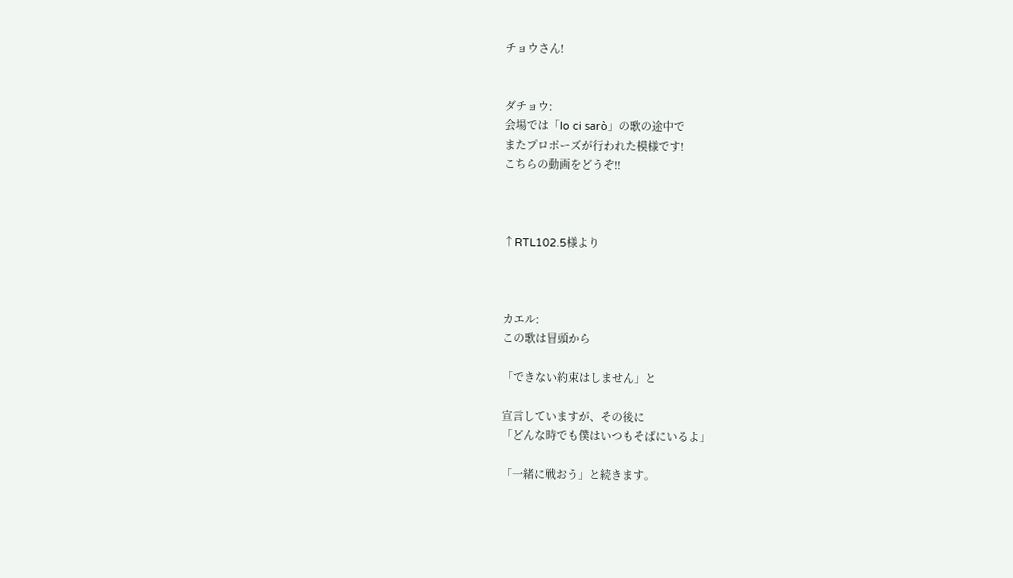チョウさん!


ダチョウ:
会場では「Io ci sarò」の歌の途中で
またプロポーズが行われた模様です!
こちらの動画をどうぞ!!



↑RTL102.5様より



カエル:
この歌は冒頭から

「できない約束はしません」と

宣言していますが、その後に
「どんな時でも僕はいつもそばにいるよ」

「一緒に戦おう」と続きます。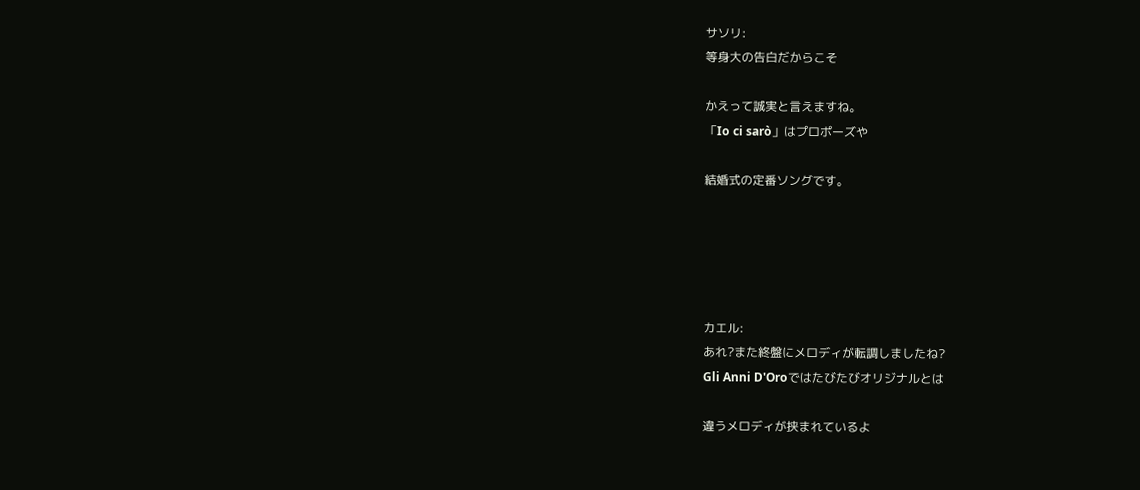サソリ:
等身大の告白だからこそ

かえって誠実と言えますね。
「Io ci sarò」はプロポーズや

結婚式の定番ソングです。





カエル:
あれ?また終盤にメロディが転調しましたね?
Gli Anni D'Oroではたびたびオリジナルとは

違うメロディが挟まれているよ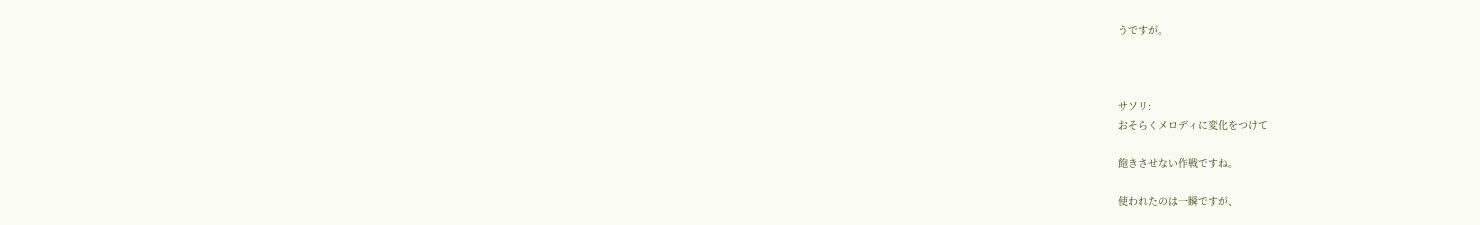うですが。



サソリ:
おそらくメロディに変化をつけて

飽きさせない作戦ですね。

使われたのは一瞬ですが、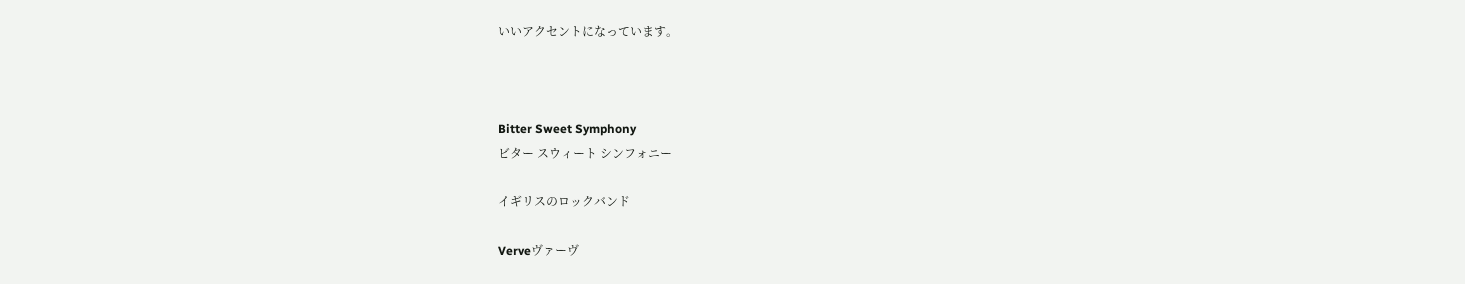いいアクセントになっています。



Bitter Sweet Symphony
ビター スウィート シンフォニー

イギリスのロックバンド

Verveヴァーヴ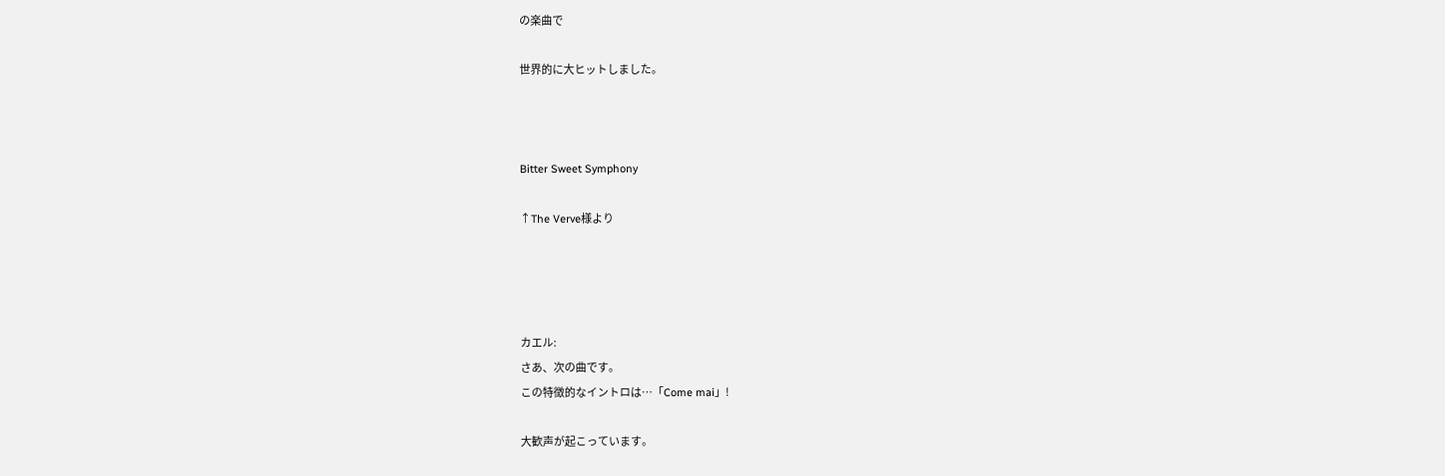の楽曲で

世界的に大ヒットしました。



Bitter Sweet Symphony

↑The Verve様より




カエル:
さあ、次の曲です。
この特徴的なイントロは…「Come mai」!

大歓声が起こっています。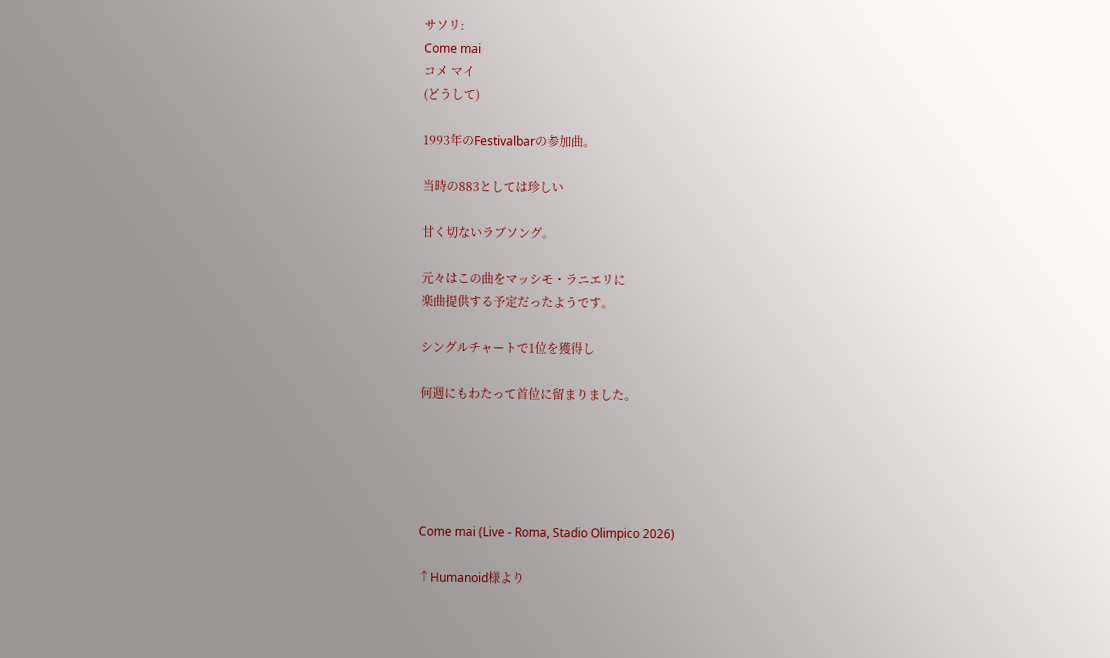サソリ:
Come mai
コメ マイ
(どうして)

1993年のFestivalbarの参加曲。

当時の883としては珍しい

甘く切ないラブソング。

元々はこの曲をマッシモ・ラニエリに
楽曲提供する予定だったようです。

シングルチャートで1位を獲得し

何週にもわたって首位に留まりました。





Come mai (Live - Roma, Stadio Olimpico 2026)

↑Humanoid様より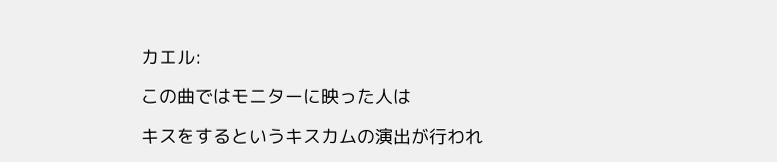カエル:

この曲ではモニターに映った人は

キスをするというキスカムの演出が行われ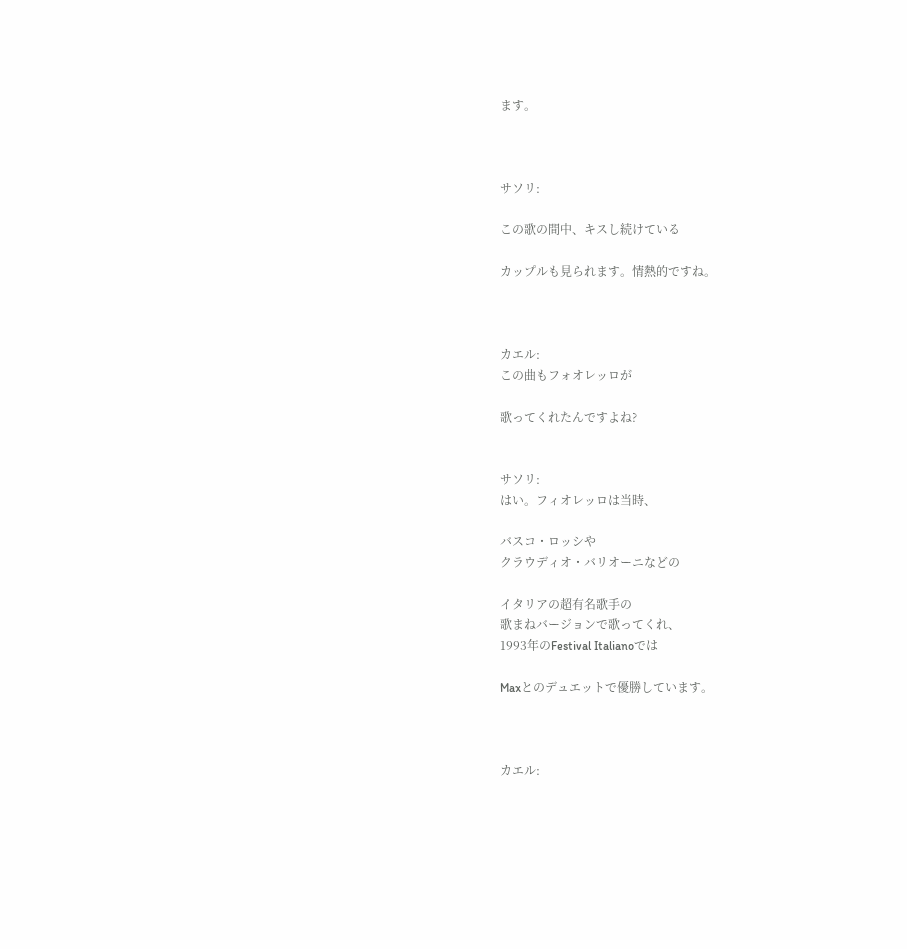ます。



サソリ:

この歌の間中、キスし続けている

カップルも見られます。情熱的ですね。



カエル:
この曲もフォオレッロが

歌ってくれたんですよね?


サソリ:
はい。フィオレッロは当時、

バスコ・ロッシや
クラウディオ・バリオーニなどの

イタリアの超有名歌手の
歌まねバージョンで歌ってくれ、
1993年のFestival Italianoでは

Maxとのデュエットで優勝しています。



カエル: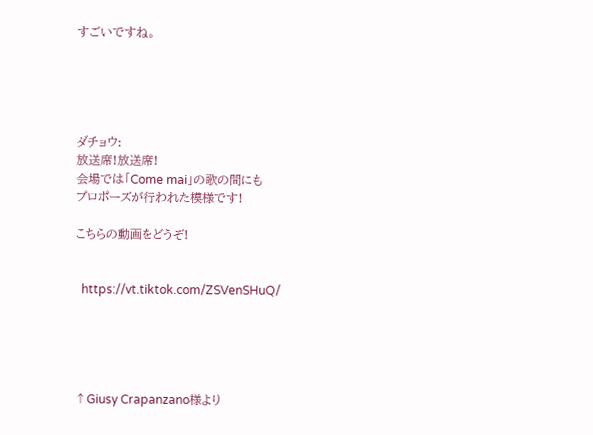すごいですね。





ダチョウ:
放送席!放送席!
会場では「Come mai」の歌の間にも
プロポーズが行われた模様です!

こちらの動画をどうぞ!


  https://vt.tiktok.com/ZSVenSHuQ/





↑Giusy Crapanzano様より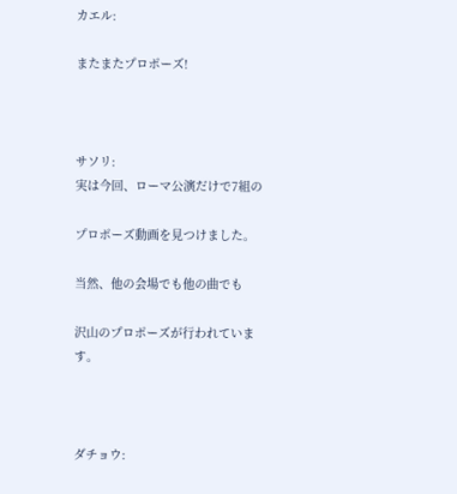カエル:

またまたプロポーズ!



サソリ:
実は今回、ローマ公演だけで7組の

プロポーズ動画を見つけました。

当然、他の会場でも他の曲でも

沢山のプロポーズが行われています。



ダチョウ: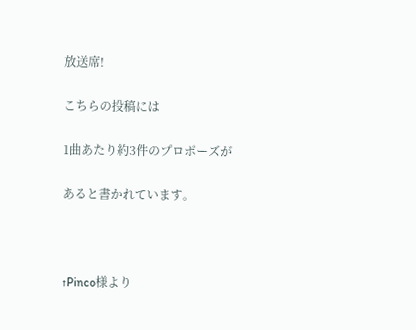放送席!

こちらの投稿には

1曲あたり約3件のプロポーズが

あると書かれています。



↑Pinco様より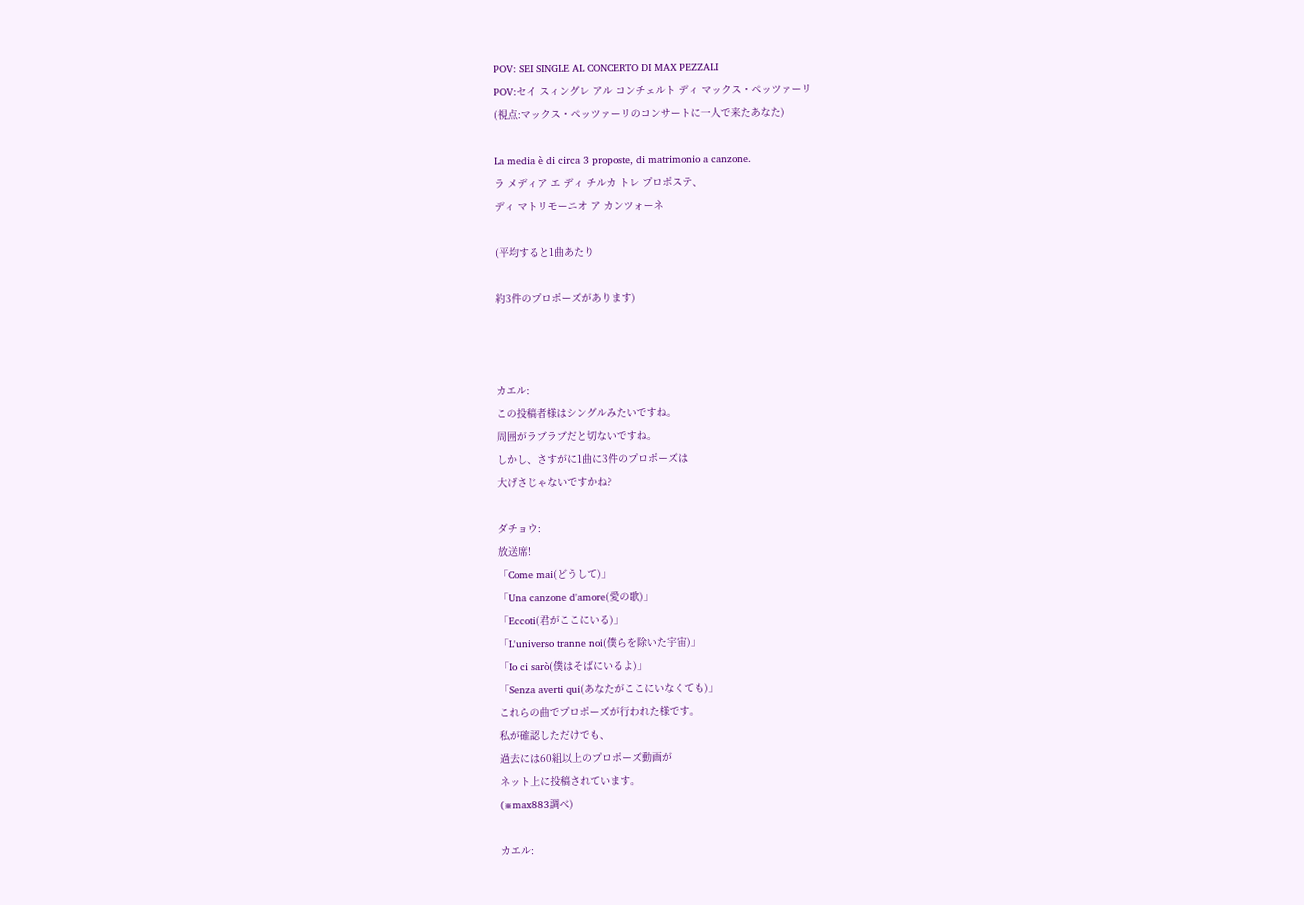POV: SEI SINGLE AL CONCERTO DI MAX PEZZALI
POV:セイ スィングレ アル コンチェルト ディ マックス・ペッツァーリ
(視点:マックス・ペッツァーリのコンサートに一人で来たあなた)

La media è di circa 3 proposte, di matrimonio a canzone.
ラ メディア エ ディ チルカ トレ プロポステ、
ディ マトリモーニオ ア カンツォーネ

(平均すると1曲あたり

約3件のプロポーズがあります)



カエル:
この投稿者様はシングルみたいですね。
周囲がラブラブだと切ないですね。
しかし、さすがに1曲に3件のプロポーズは
大げさじゃないですかね?

ダチョウ:
放送席!
「Come mai(どうして)」
「Una canzone d'amore(愛の歌)」
「Eccoti(君がここにいる)」
「L'universo tranne noi(僕らを除いた宇宙)」
「Io ci sarò(僕はそばにいるよ)」
「Senza averti qui(あなたがここにいなくても)」
これらの曲でプロポーズが行われた様です。
私が確認しただけでも、
過去には60組以上のプロポーズ動画が
ネット上に投稿されています。
(※max883調べ)

カエル: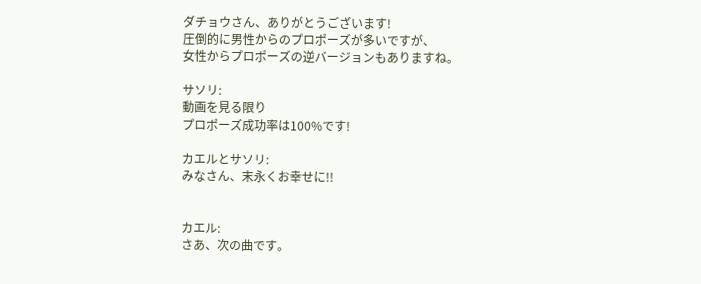ダチョウさん、ありがとうございます!
圧倒的に男性からのプロポーズが多いですが、
女性からプロポーズの逆バージョンもありますね。

サソリ:
動画を見る限り
プロポーズ成功率は100%です!

カエルとサソリ:
みなさん、末永くお幸せに!!


カエル:
さあ、次の曲です。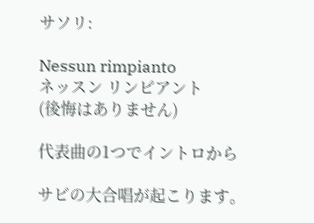サソリ:

Nessun rimpianto
ネッスン リンピアント
(後悔はありません)

代表曲の1つでイントロから

サビの大合唱が起こります。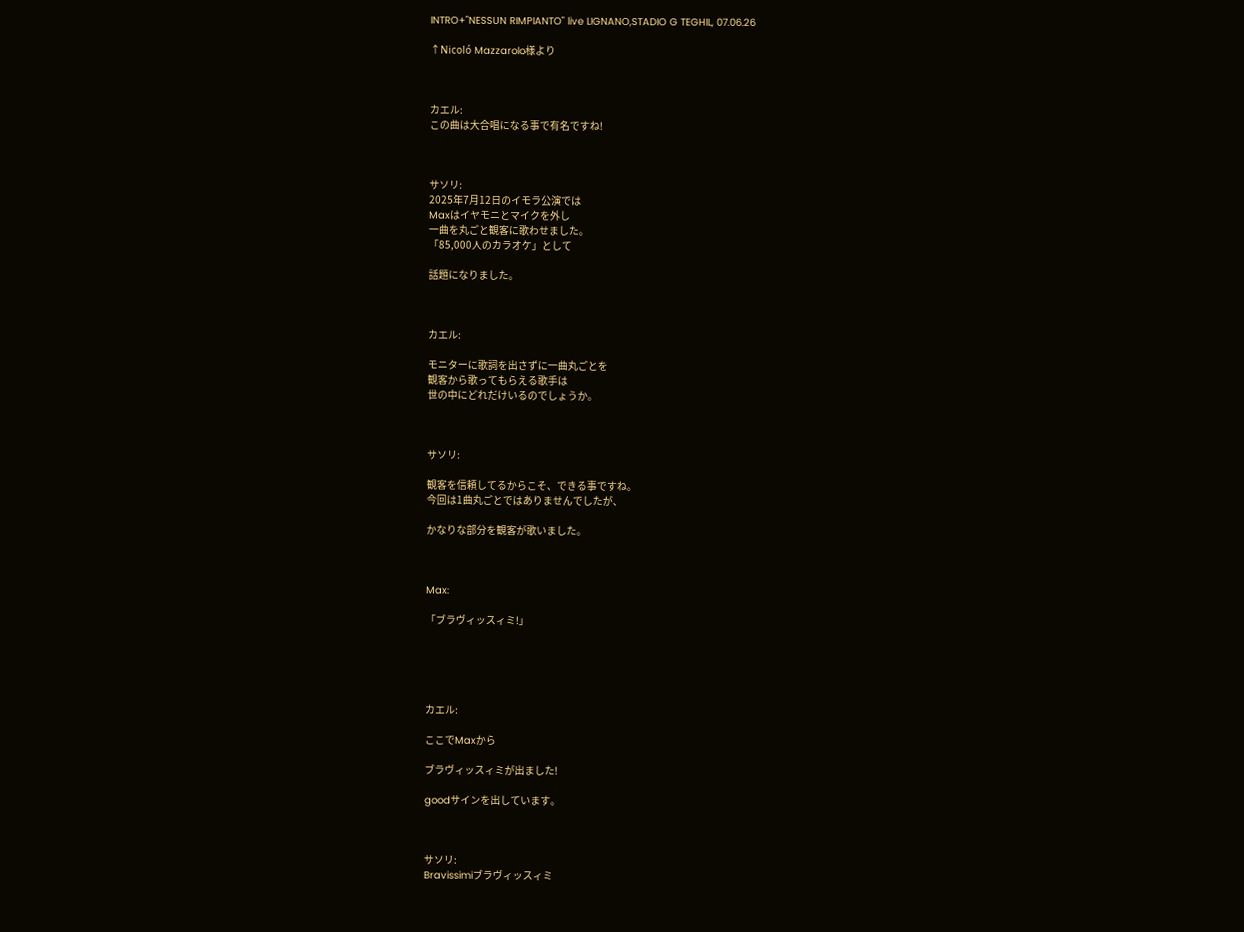INTRO+"NESSUN RIMPIANTO" live LIGNANO,STADIO G TEGHIL, 07.06.26

↑Nicoló Mazzarolo様より



カエル:
この曲は大合唱になる事で有名ですね!



サソリ:
2025年7月12日のイモラ公演では
Maxはイヤモニとマイクを外し
一曲を丸ごと観客に歌わせました。
「85,000人のカラオケ」として

話題になりました。



カエル:

モニターに歌詞を出さずに一曲丸ごとを
観客から歌ってもらえる歌手は
世の中にどれだけいるのでしょうか。



サソリ:

観客を信頼してるからこそ、できる事ですね。
今回は1曲丸ごとではありませんでしたが、

かなりな部分を観客が歌いました。



Max:

「ブラヴィッスィミ!」





カエル:

ここでMaxから

ブラヴィッスィミが出ました!

goodサインを出しています。



サソリ:
Bravissimiブラヴィッスィミ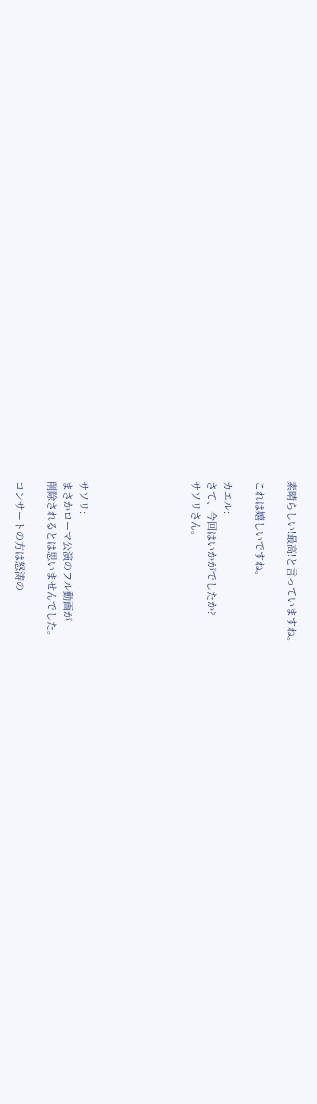素晴らしい!最高!と言っていますね。

これは嬉しいですね。

カエル:
さて、今回はいかがでしたか?
サソリさん。






サソリ:
まさかローマ公演のフル動画が
削除されるとは思いませんでした。

コンサートの方は怒涛の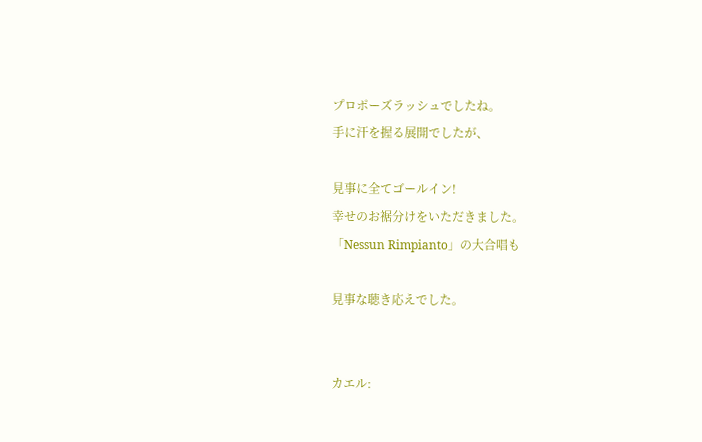プロポーズラッシュでしたね。
手に汗を握る展開でしたが、

見事に全てゴールイン!
幸せのお裾分けをいただきました。
「Nessun Rimpianto」の大合唱も

見事な聴き応えでした。


カエル: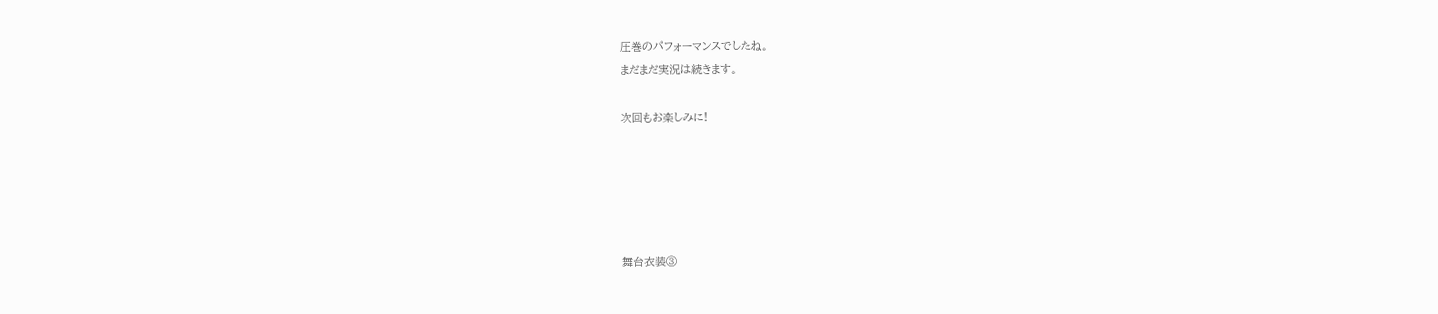圧巻のパフォーマンスでしたね。
まだまだ実況は続きます。

次回もお楽しみに!





舞台衣装③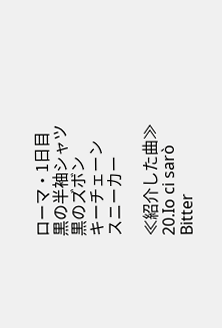ローマ・1日目
黒の半袖シャツ
黒のズボン
キーチェーン
スニーカー

≪紹介した曲≫
20.Io ci sarò
Bitter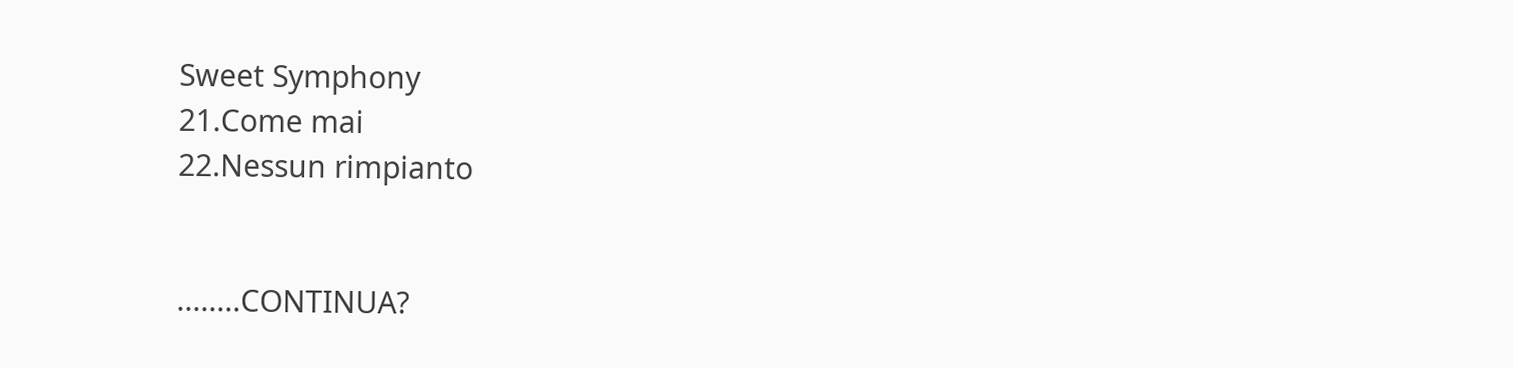Sweet Symphony
21.Come mai
22.Nessun rimpianto


........CONTINUA?